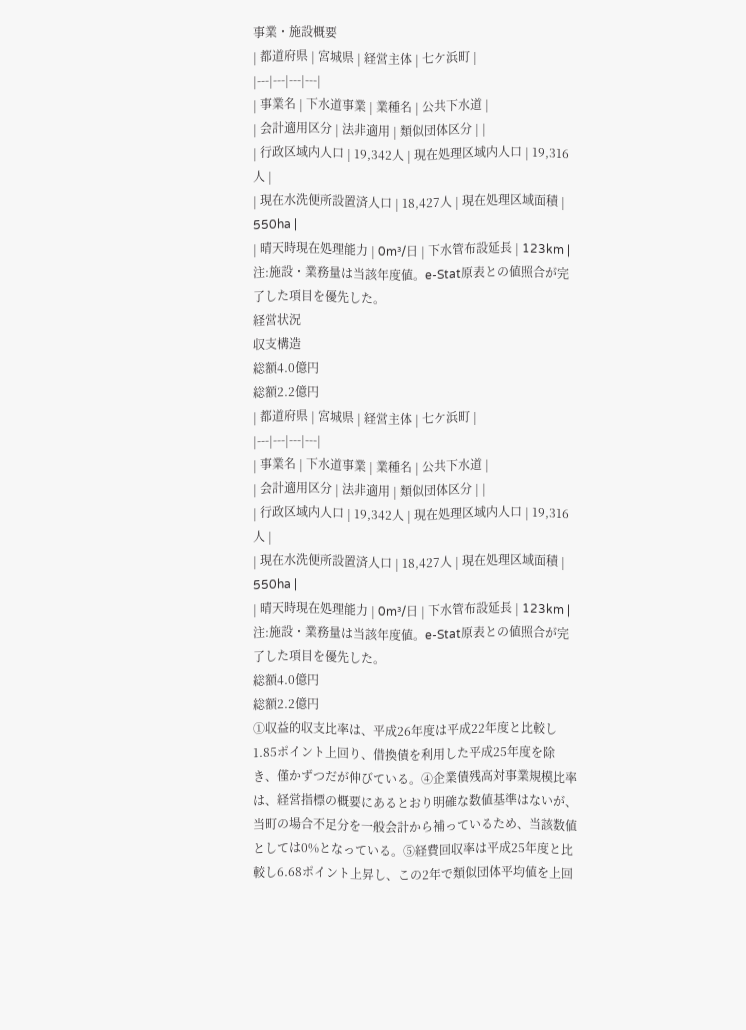事業・施設概要
| 都道府県 | 宮城県 | 経営主体 | 七ケ浜町 |
|---|---|---|---|
| 事業名 | 下水道事業 | 業種名 | 公共下水道 |
| 会計適用区分 | 法非適用 | 類似団体区分 | |
| 行政区域内人口 | 19,342人 | 現在処理区域内人口 | 19,316人 |
| 現在水洗便所設置済人口 | 18,427人 | 現在処理区域面積 | 550ha |
| 晴天時現在処理能力 | 0m³/日 | 下水管布設延長 | 123km |
注:施設・業務量は当該年度値。e-Stat原表との値照合が完了した項目を優先した。
経営状況
収支構造
総額4.0億円
総額2.2億円
| 都道府県 | 宮城県 | 経営主体 | 七ケ浜町 |
|---|---|---|---|
| 事業名 | 下水道事業 | 業種名 | 公共下水道 |
| 会計適用区分 | 法非適用 | 類似団体区分 | |
| 行政区域内人口 | 19,342人 | 現在処理区域内人口 | 19,316人 |
| 現在水洗便所設置済人口 | 18,427人 | 現在処理区域面積 | 550ha |
| 晴天時現在処理能力 | 0m³/日 | 下水管布設延長 | 123km |
注:施設・業務量は当該年度値。e-Stat原表との値照合が完了した項目を優先した。
総額4.0億円
総額2.2億円
①収益的収支比率は、平成26年度は平成22年度と比較し1.85ポイント上回り、借換債を利用した平成25年度を除き、僅かずつだが伸びている。④企業債残高対事業規模比率は、経営指標の概要にあるとおり明確な数値基準はないが、当町の場合不足分を一般会計から補っているため、当該数値としては0%となっている。⑤経費回収率は平成25年度と比較し6.68ポイント上昇し、この2年で類似団体平均値を上回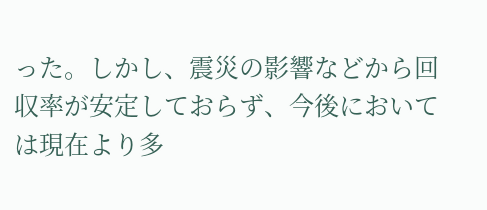った。しかし、震災の影響などから回収率が安定しておらず、今後においては現在より多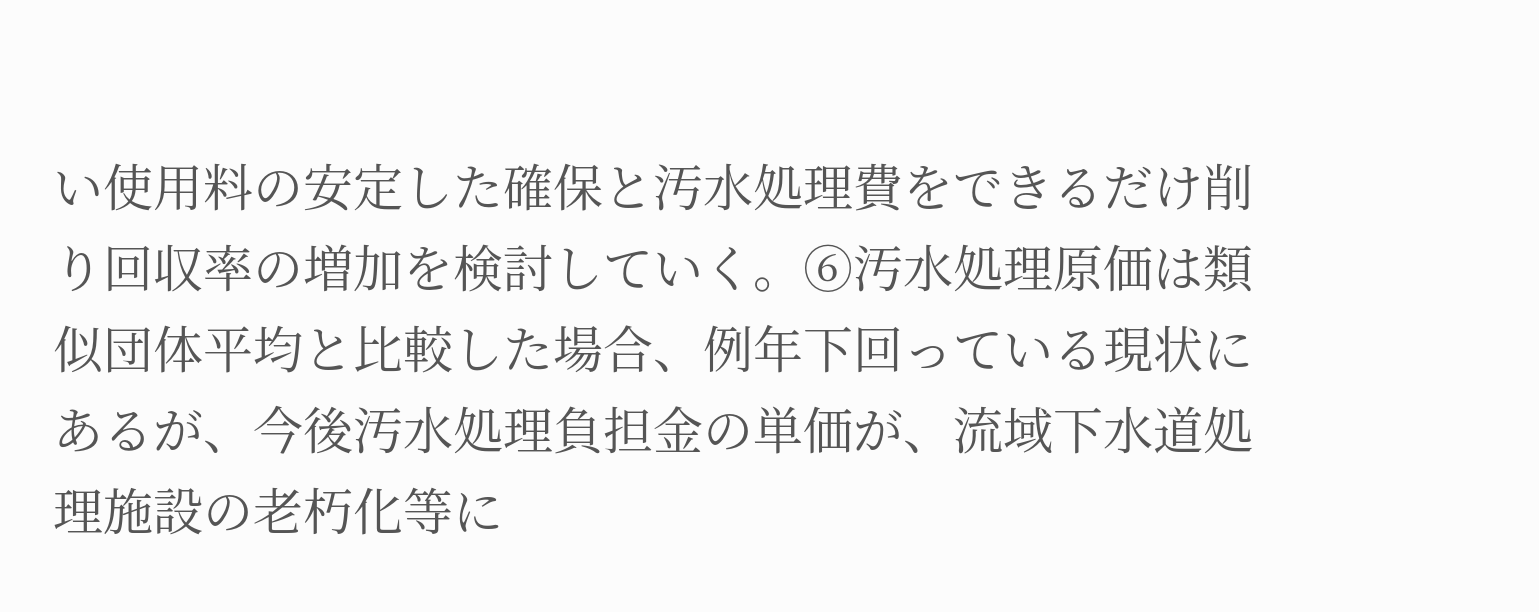い使用料の安定した確保と汚水処理費をできるだけ削り回収率の増加を検討していく。⑥汚水処理原価は類似団体平均と比較した場合、例年下回っている現状にあるが、今後汚水処理負担金の単価が、流域下水道処理施設の老朽化等に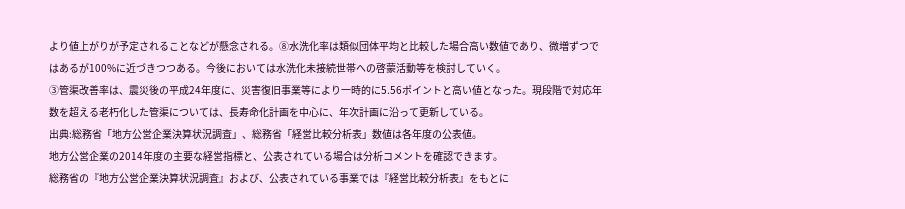より値上がりが予定されることなどが懸念される。⑧水洗化率は類似団体平均と比較した場合高い数値であり、微増ずつではあるが100%に近づきつつある。今後においては水洗化未接続世帯への啓蒙活動等を検討していく。
③管渠改善率は、震災後の平成24年度に、災害復旧事業等により一時的に5.56ポイントと高い値となった。現段階で対応年数を超える老朽化した管渠については、長寿命化計画を中心に、年次計画に沿って更新している。
出典:総務省「地方公営企業決算状況調査」、総務省「経営比較分析表」数値は各年度の公表値。
地方公営企業の2014年度の主要な経営指標と、公表されている場合は分析コメントを確認できます。
総務省の『地方公営企業決算状況調査』および、公表されている事業では『経営比較分析表』をもとに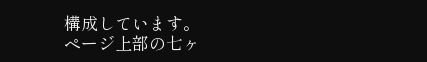構成しています。
ページ上部の七ヶ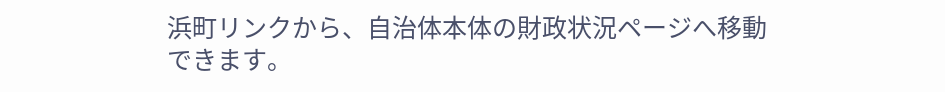浜町リンクから、自治体本体の財政状況ページへ移動できます。